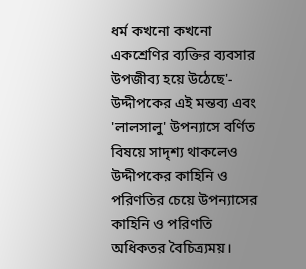ধর্ম কখনো কখনো একশ্রেণির ব্যক্তির ব্যবসার উপজীব্য হয়ে উঠেছে'- উদ্দীপকের এই মন্তব্য এবং 'লালসালু' উপন্যাসে বর্ণিত বিষয়ে সাদৃশ্য থাকলেও উদ্দীপকের কাহিনি ও পরিণতির চেয়ে উপন্যাসের কাহিনি ও পরিণতি অধিকতর বৈচিত্র্যময়।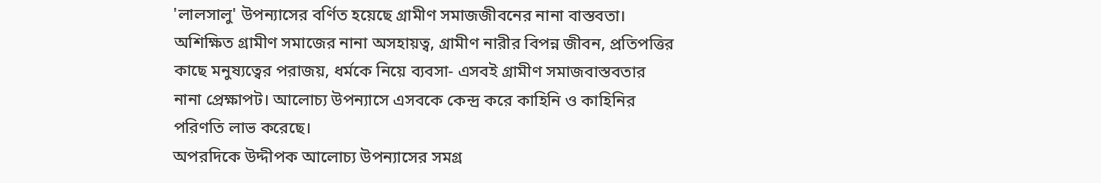'লালসালু' উপন্যাসের বর্ণিত হয়েছে গ্রামীণ সমাজজীবনের নানা বাস্তবতা। অশিক্ষিত গ্রামীণ সমাজের নানা অসহায়ত্ব, গ্রামীণ নারীর বিপন্ন জীবন, প্রতিপত্তির কাছে মনুষ্যত্বের পরাজয়, ধর্মকে নিয়ে ব্যবসা- এসবই গ্রামীণ সমাজবাস্তবতার নানা প্রেক্ষাপট। আলোচ্য উপন্যাসে এসবকে কেন্দ্র করে কাহিনি ও কাহিনির পরিণতি লাভ করেছে।
অপরদিকে উদ্দীপক আলোচ্য উপন্যাসের সমগ্র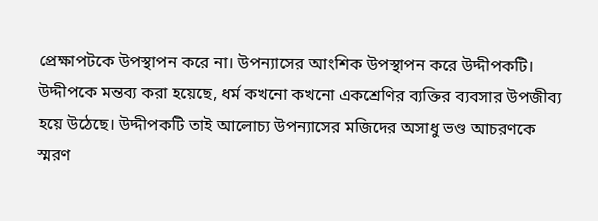প্রেক্ষাপটকে উপস্থাপন করে না। উপন্যাসের আংশিক উপস্থাপন করে উদ্দীপকটি। উদ্দীপকে মন্তব্য করা হয়েছে, ধর্ম কখনো কখনো একশ্রেণির ব্যক্তির ব্যবসার উপজীব্য হয়ে উঠেছে। উদ্দীপকটি তাই আলোচ্য উপন্যাসের মজিদের অসাধু ভণ্ড আচরণকে স্মরণ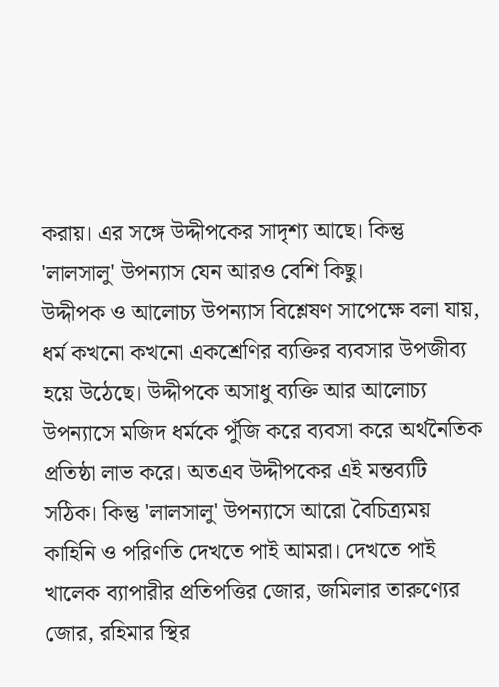করায়। এর সঙ্গে উদ্দীপকের সাদৃশ্য আছে। কিন্তু 'লালসালু' উপন্যাস যেন আরও বেশি কিছু।
উদ্দীপক ও আলোচ্য উপন্যাস বিশ্লেষণ সাপেক্ষে বলা যায়, ধর্ম কখনো কখনো একশ্রেণির ব্যক্তির ব্যবসার উপজীব্য হয়ে উঠেছে। উদ্দীপকে অসাধু ব্যক্তি আর আলোচ্য উপন্যাসে মজিদ ধর্মকে পুঁজি করে ব্যবসা করে অর্থনৈতিক প্রতিষ্ঠা লাভ করে। অতএব উদ্দীপকের এই মন্তব্যটি সঠিক। কিন্তু 'লালসালু' উপন্যাসে আরো বৈচিত্র্যময় কাহিনি ও পরিণতি দেখতে পাই আমরা। দেখতে পাই খালেক ব্যাপারীর প্রতিপত্তির জোর, জমিলার তারুণ্যের জোর, রহিমার স্থির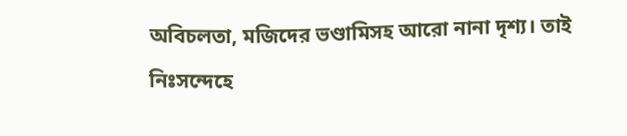অবিচলতা, মজিদের ভণ্ডামিসহ আরো নানা দৃশ্য। তাই নিঃসন্দেহে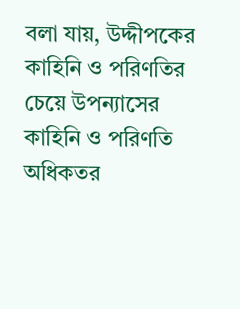বলা যায়, উদ্দীপকের কাহিনি ও পরিণতির চেয়ে উপন্যাসের কাহিনি ও পরিণতি অধিকতর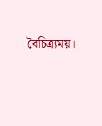বৈচিত্র্যময়।